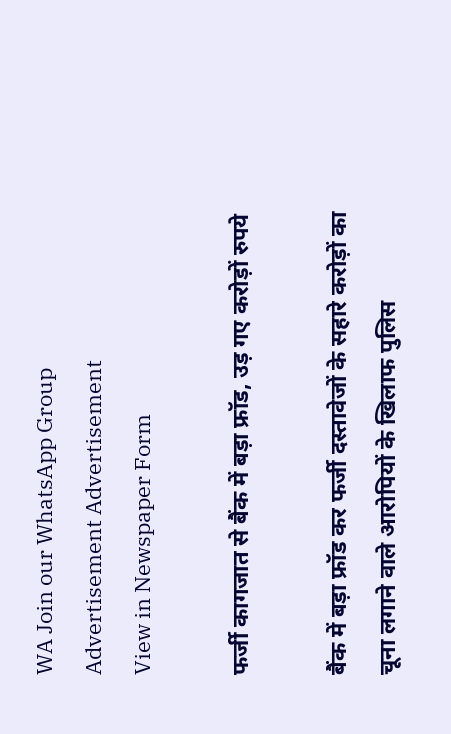WA Join our WhatsApp Group
Advertisement Advertisement
View in Newspaper Form

फर्जी कागजात से बैंक में बड़ा फ्रॉड, उड़ गए करोड़ों रुपये

बैंक में बड़ा फ्रॉड कर फर्जी दस्तावेजों के सहारे करोड़ों का चूना लगाने वाले आरोपियों के खिलाफ पुलिस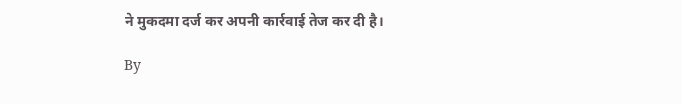ने मुकदमा दर्ज कर अपनी कार्रवाई तेज कर दी है।

By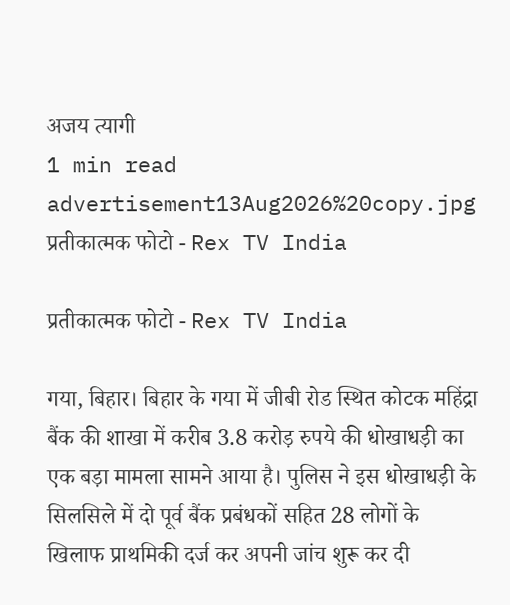अजय त्यागी
1 min read
advertisement13Aug2026%20copy.jpg प्रतीकात्मक फोटो - Rex TV India

प्रतीकात्मक फोटो - Rex TV India

गया, बिहार। बिहार के गया में जीबी रोड स्थित कोटक महिंद्रा बैंक की शाखा में करीब 3.8 करोड़ रुपये की धोखाधड़ी का एक बड़ा मामला सामने आया है। पुलिस ने इस धोखाधड़ी के सिलसिले में दो पूर्व बैंक प्रबंधकों सहित 28 लोगों के खिलाफ प्राथमिकी दर्ज कर अपनी जांच शुरू कर दी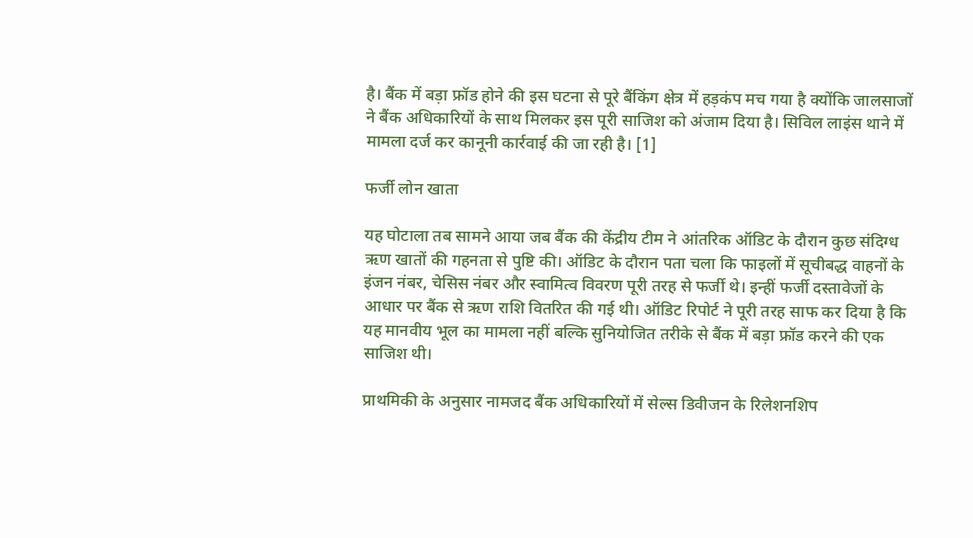है। बैंक में बड़ा फ्रॉड होने की इस घटना से पूरे बैंकिंग क्षेत्र में हड़कंप मच गया है क्योंकि जालसाजों ने बैंक अधिकारियों के साथ मिलकर इस पूरी साजिश को अंजाम दिया है। सिविल लाइंस थाने में मामला दर्ज कर कानूनी कार्रवाई की जा रही है। [1]

फर्जी लोन खाता

यह घोटाला तब सामने आया जब बैंक की केंद्रीय टीम ने आंतरिक ऑडिट के दौरान कुछ संदिग्ध ऋण खातों की गहनता से पुष्टि की। ऑडिट के दौरान पता चला कि फाइलों में सूचीबद्ध वाहनों के इंजन नंबर, चेसिस नंबर और स्वामित्व विवरण पूरी तरह से फर्जी थे। इन्हीं फर्जी दस्तावेजों के आधार पर बैंक से ऋण राशि वितरित की गई थी। ऑडिट रिपोर्ट ने पूरी तरह साफ कर दिया है कि यह मानवीय भूल का मामला नहीं बल्कि सुनियोजित तरीके से बैंक में बड़ा फ्रॉड करने की एक साजिश थी।

प्राथमिकी के अनुसार नामजद बैंक अधिकारियों में सेल्स डिवीजन के रिलेशनशिप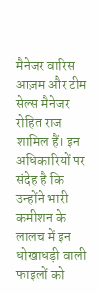मैनेजर वारिस आज़म और टीम सेल्स मैनेजर रोहित राज शामिल हैं। इन अधिकारियों पर संदेह है कि उन्होंने भारी कमीशन के लालच में इन धोखाधड़ी वाली फाइलों को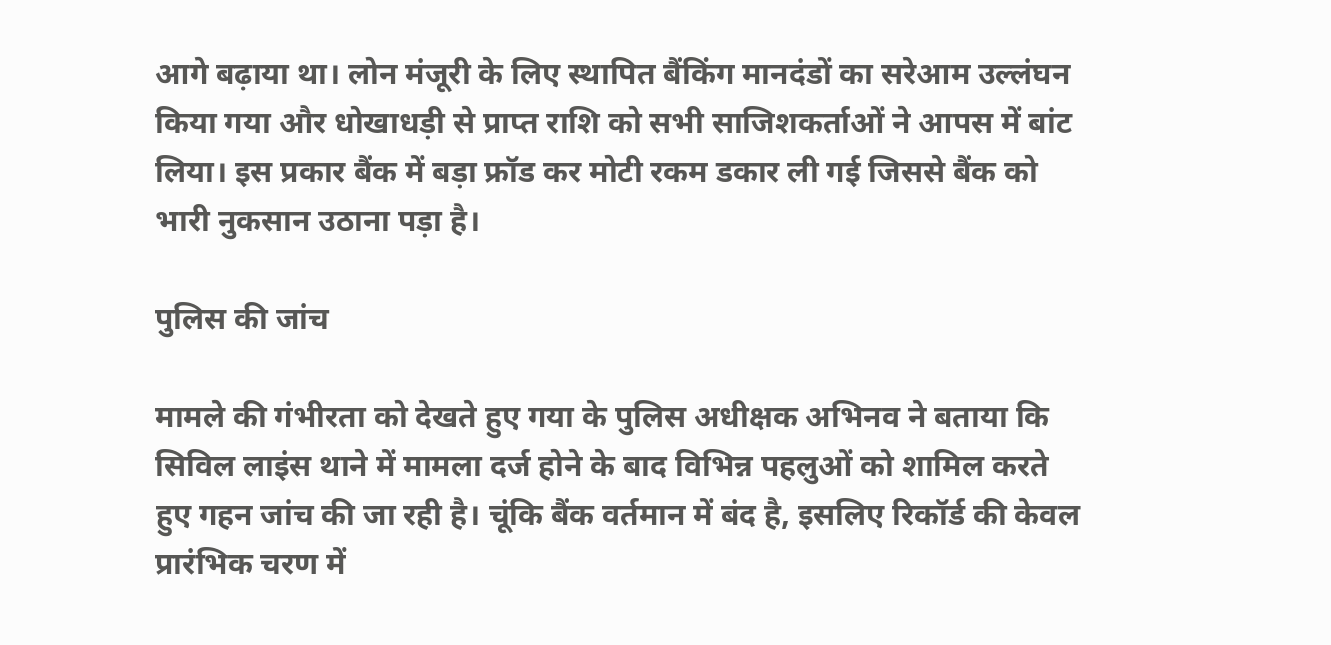आगे बढ़ाया था। लोन मंजूरी के लिए स्थापित बैंकिंग मानदंडों का सरेआम उल्लंघन किया गया और धोखाधड़ी से प्राप्त राशि को सभी साजिशकर्ताओं ने आपस में बांट लिया। इस प्रकार बैंक में बड़ा फ्रॉड कर मोटी रकम डकार ली गई जिससे बैंक को भारी नुकसान उठाना पड़ा है।

पुलिस की जांच

मामले की गंभीरता को देखते हुए गया के पुलिस अधीक्षक अभिनव ने बताया कि सिविल लाइंस थाने में मामला दर्ज होने के बाद विभिन्न पहलुओं को शामिल करते हुए गहन जांच की जा रही है। चूंकि बैंक वर्तमान में बंद है, इसलिए रिकॉर्ड की केवल प्रारंभिक चरण में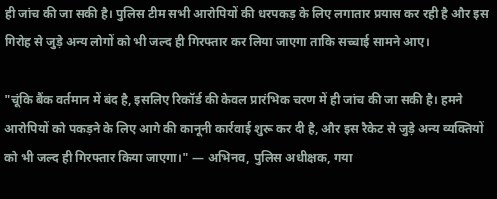ही जांच की जा सकी है। पुलिस टीम सभी आरोपियों की धरपकड़ के लिए लगातार प्रयास कर रही है और इस गिरोह से जुड़े अन्य लोगों को भी जल्द ही गिरफ्तार कर लिया जाएगा ताकि सच्चाई सामने आए।

"चूंकि बैंक वर्तमान में बंद है, इसलिए रिकॉर्ड की केवल प्रारंभिक चरण में ही जांच की जा सकी है। हमने आरोपियों को पकड़ने के लिए आगे की कानूनी कार्रवाई शुरू कर दी है, और इस रैकेट से जुड़े अन्य व्यक्तियों को भी जल्द ही गिरफ्तार किया जाएगा।" — अभिनव, पुलिस अधीक्षक, गया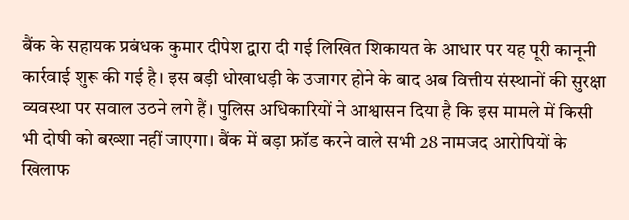बैंक के सहायक प्रबंधक कुमार दीपेश द्वारा दी गई लिखित शिकायत के आधार पर यह पूरी कानूनी कार्रवाई शुरू की गई है। इस बड़ी धोखाधड़ी के उजागर होने के बाद अब वित्तीय संस्थानों की सुरक्षा व्यवस्था पर सवाल उठने लगे हैं। पुलिस अधिकारियों ने आश्वासन दिया है कि इस मामले में किसी भी दोषी को बख्शा नहीं जाएगा। बैंक में बड़ा फ्रॉड करने वाले सभी 28 नामजद आरोपियों के खिलाफ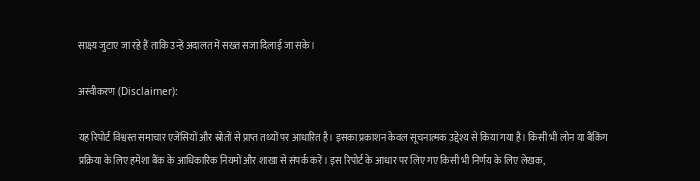साक्ष्य जुटाए जा रहे हैं ताकि उन्हें अदालत में सख्त सजा दिलाई जा सके।

अस्वीकरण (Disclaimer):

यह रिपोर्ट विश्वस्त समाचार एजेंसियों और स्रोतों से प्राप्त तथ्यों पर आधारित है। इसका प्रकाशन केवल सूचनात्मक उद्देश्य से किया गया है। किसी भी लोन या बैंकिंग प्रक्रिया के लिए हमेशा बैंक के आधिकारिक नियमों और शाखा से संपर्क करें। इस रिपोर्ट के आधार पर लिए गए किसी भी निर्णय के लिए लेखक,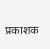प्रकाशक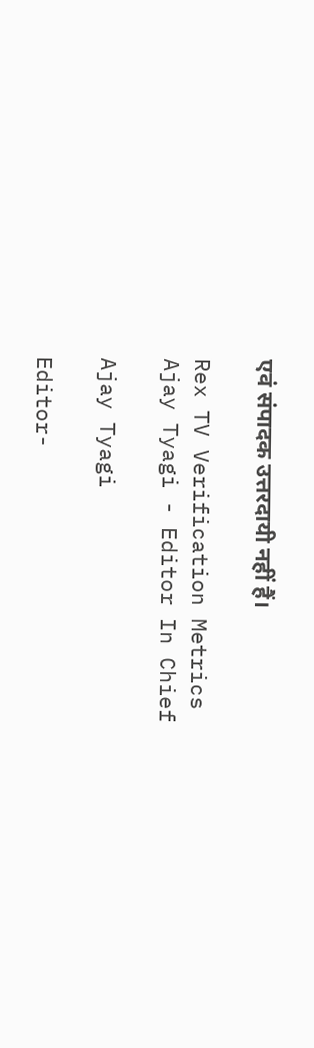एवं संपादक उत्तरदायी नहीं हैं।

Rex TV Verification Metrics
Ajay Tyagi - Editor In Chief

Ajay Tyagi

Editor-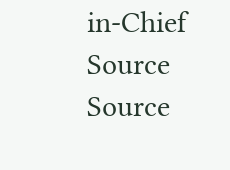in-Chief
Source Source